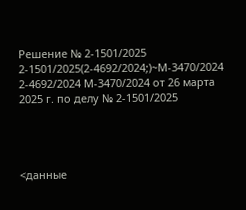Решение № 2-1501/2025 2-1501/2025(2-4692/2024;)~М-3470/2024 2-4692/2024 М-3470/2024 от 26 марта 2025 г. по делу № 2-1501/2025




<данные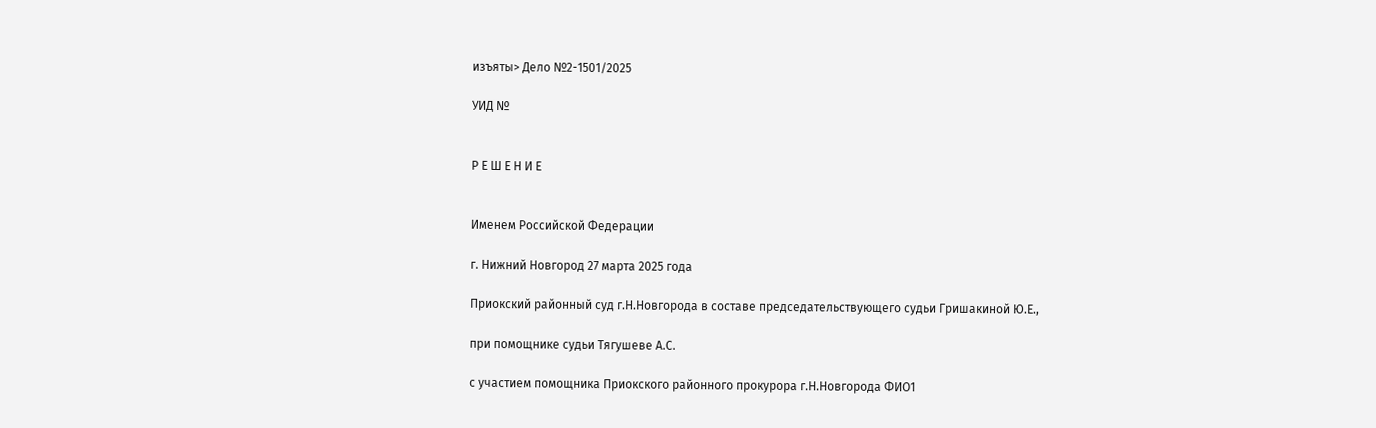изъяты> Дело №2-1501/2025

УИД №


Р Е Ш Е Н И Е


Именем Российской Федерации

г. Нижний Новгород 27 марта 2025 года

Приокский районный суд г.Н.Новгорода в составе председательствующего судьи Гришакиной Ю.Е.,

при помощнике судьи Тягушеве А.С.

с участием помощника Приокского районного прокурора г.Н.Новгорода ФИО1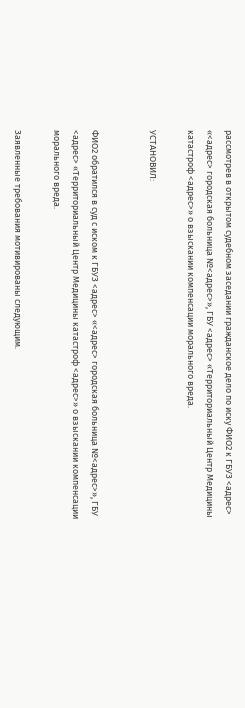рассмотрев в открытом судебном заседании гражданское дело по иску ФИО2 к ГБУЗ <адрес> «<адрес> городская больница №<адрес>», ГБУ <адрес> «Территориальный Центр Медицины катастроф <адрес>» о взыскании компенсации морального вреда.

УСТАНОВИЛ:


ФИО2 обратился в суд с иском к ГБУЗ <адрес> «<адрес> городская больница №<адрес>», ГБУ <адрес> «Территориальный Центр Медицины катастроф <адрес>» о взыскании компенсации морального вреда.

Заявленные требования мотивированы следующим.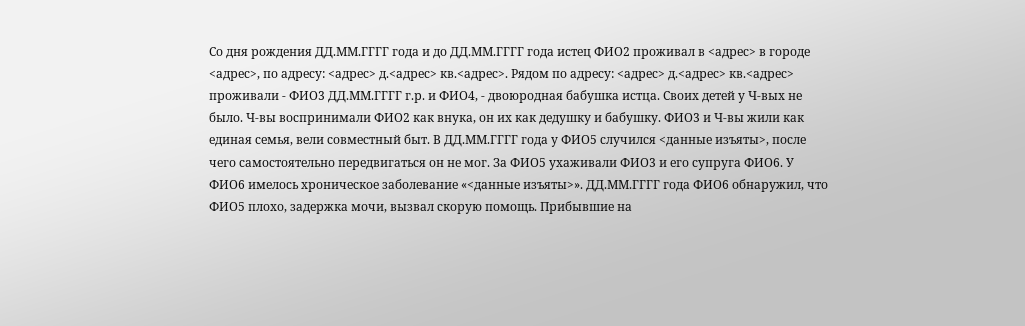Со дня рождения ДД.ММ.ГГГГ года и до ДД.ММ.ГГГГ года истец ФИО2 проживал в <адрес> в городе <адрес>, по адресу: <адрес> д.<адрес> кв.<адрес>. Рядом по адресу: <адрес> д.<адрес> кв.<адрес> проживали - ФИО3 ДД.ММ.ГГГГ г.р. и ФИО4, - двоюродная бабушка истца. Своих детей у Ч-вых не было. Ч-вы воспринимали ФИО2 как внука, он их как дедушку и бабушку. ФИО3 и Ч-вы жили как единая семья, вели совместный быт. В ДД.ММ.ГГГГ года у ФИО5 случился <данные изъяты>, после чего самостоятельно передвигаться он не мог. За ФИО5 ухаживали ФИО3 и его супруга ФИО6. У ФИО6 имелось хроническое заболевание «<данные изъяты>». ДД.ММ.ГГГГ года ФИО6 обнаружил, что ФИО5 плохо, задержка мочи, вызвал скорую помощь. Прибывшие на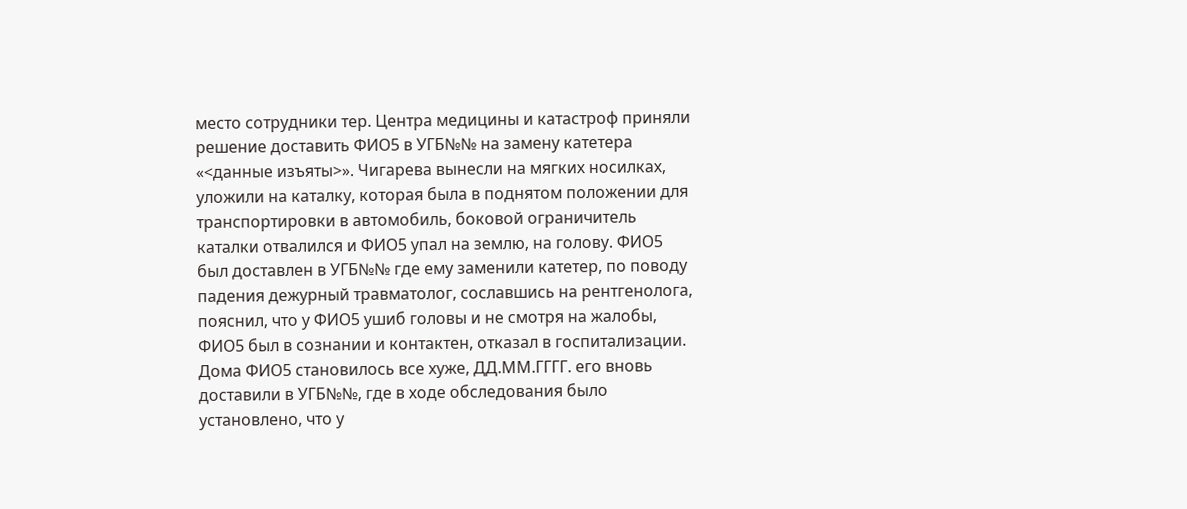место сотрудники тер. Центра медицины и катастроф приняли решение доставить ФИО5 в УГБ№№ на замену катетера «<данные изъяты>». Чигарева вынесли на мягких носилках, уложили на каталку, которая была в поднятом положении для транспортировки в автомобиль, боковой ограничитель каталки отвалился и ФИО5 упал на землю, на голову. ФИО5 был доставлен в УГБ№№ где ему заменили катетер, по поводу падения дежурный травматолог, сославшись на рентгенолога, пояснил, что у ФИО5 ушиб головы и не смотря на жалобы, ФИО5 был в сознании и контактен, отказал в госпитализации. Дома ФИО5 становилось все хуже, ДД.ММ.ГГГГ. его вновь доставили в УГБ№№, где в ходе обследования было установлено, что у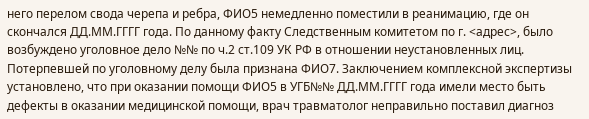него перелом свода черепа и ребра, ФИО5 немедленно поместили в реанимацию, где он скончался ДД.ММ.ГГГГ года. По данному факту Следственным комитетом по г. <адрес>, было возбуждено уголовное дело №№ по ч.2 ст.109 УК РФ в отношении неустановленных лиц. Потерпевшей по уголовному делу была признана ФИО7. Заключением комплексной экспертизы установлено, что при оказании помощи ФИО5 в УГБ№№ ДД.ММ.ГГГГ года имели место быть дефекты в оказании медицинской помощи, врач травматолог неправильно поставил диагноз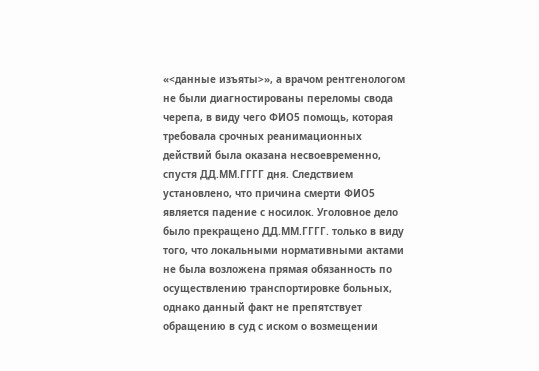«<данные изъяты>», а врачом рентгенологом не были диагностированы переломы свода черепа, в виду чего ФИО5 помощь, которая требовала срочных реанимационных действий была оказана несвоевременно, спустя ДД.ММ.ГГГГ дня. Следствием установлено, что причина смерти ФИО5 является падение с носилок. Уголовное дело было прекращено ДД.ММ.ГГГГ. только в виду того, что локальными нормативными актами не была возложена прямая обязанность по осуществлению транспортировке больных, однако данный факт не препятствует обращению в суд с иском о возмещении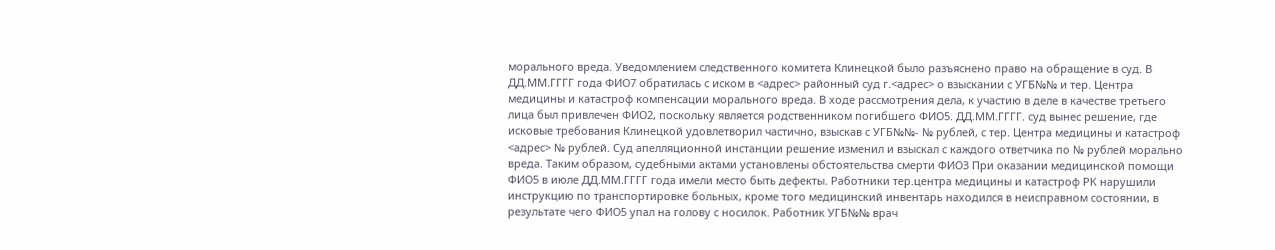морального вреда. Уведомлением следственного комитета Клинецкой было разъяснено право на обращение в суд. В ДД.ММ.ГГГГ года ФИО7 обратилась с иском в <адрес> районный суд г.<адрес> о взыскании с УГБ№№ и тер. Центра медицины и катастроф компенсации морального вреда. В ходе рассмотрения дела, к участию в деле в качестве третьего лица был привлечен ФИО2, поскольку является родственником погибшего ФИО5. ДД.ММ.ГГГГ. суд вынес решение, где исковые требования Клинецкой удовлетворил частично, взыскав с УГБ№№- № рублей, с тер. Центра медицины и катастроф <адрес> № рублей. Суд апелляционной инстанции решение изменил и взыскал с каждого ответчика по № рублей морально вреда. Таким образом, судебными актами установлены обстоятельства смерти ФИО3 При оказании медицинской помощи ФИО5 в июле ДД.ММ.ГГГГ года имели место быть дефекты. Работники тер.центра медицины и катастроф РК нарушили инструкцию по транспортировке больных, кроме того медицинский инвентарь находился в неисправном состоянии, в результате чего ФИО5 упал на голову с носилок. Работник УГБ№№ врач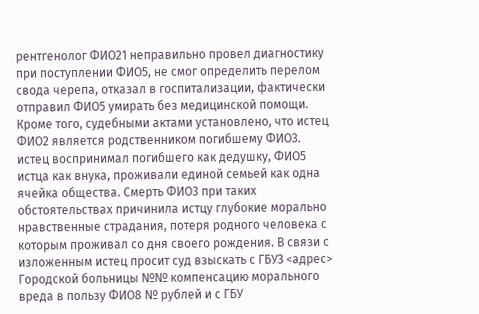рентгенолог ФИО21 неправильно провел диагностику при поступлении ФИО5, не смог определить перелом свода черепа, отказал в госпитализации, фактически отправил ФИО5 умирать без медицинской помощи. Кроме того, судебными актами установлено, что истец ФИО2 является родственником погибшему ФИО3. истец воспринимал погибшего как дедушку, ФИО5 истца как внука, проживали единой семьей как одна ячейка общества. Смерть ФИО3 при таких обстоятельствах причинила истцу глубокие морально нравственные страдания, потеря родного человека с которым проживал со дня своего рождения. В связи с изложенным истец просит суд взыскать с ГБУЗ <адрес> Городской больницы №№ компенсацию морального вреда в пользу ФИО8 № рублей и с ГБУ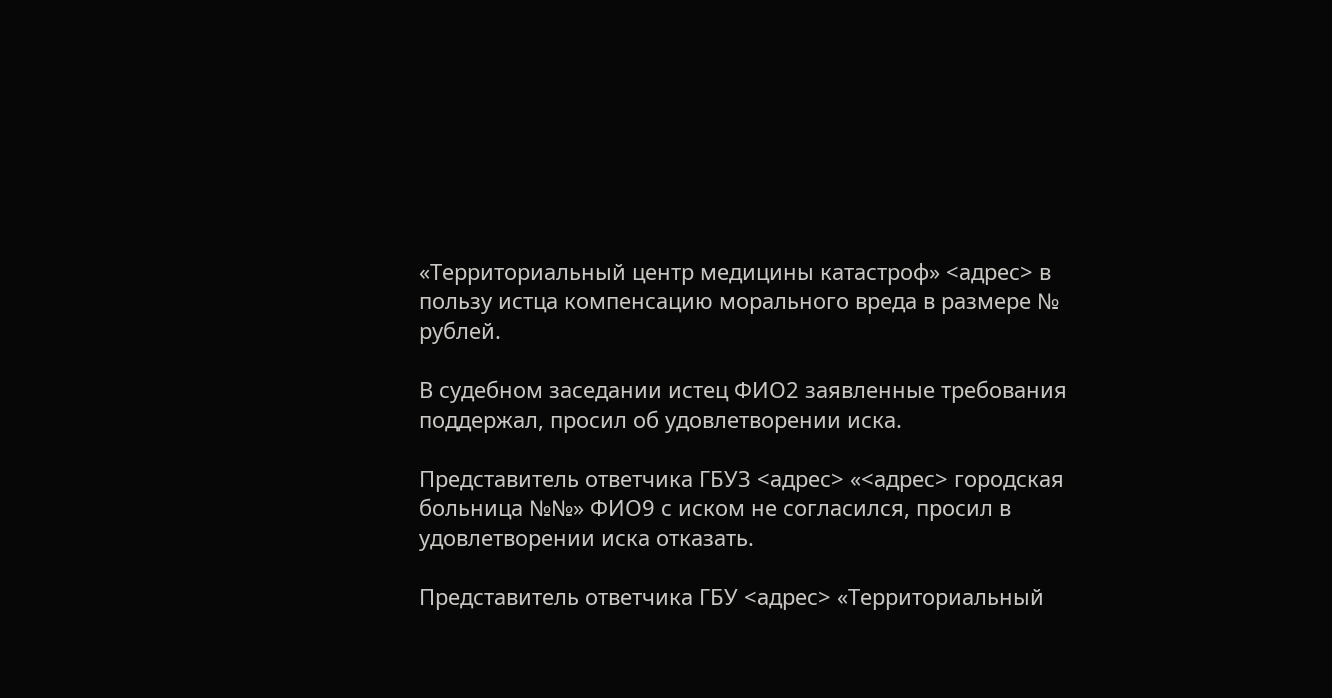«Территориальный центр медицины катастроф» <адрес> в пользу истца компенсацию морального вреда в размере № рублей.

В судебном заседании истец ФИО2 заявленные требования поддержал, просил об удовлетворении иска.

Представитель ответчика ГБУЗ <адрес> «<адрес> городская больница №№» ФИО9 с иском не согласился, просил в удовлетворении иска отказать.

Представитель ответчика ГБУ <адрес> «Территориальный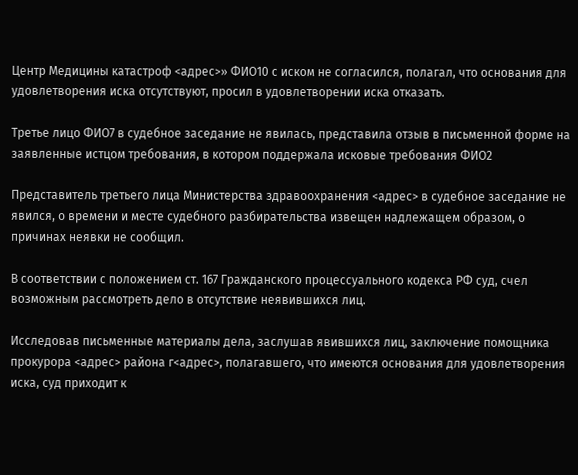Центр Медицины катастроф <адрес>» ФИО10 с иском не согласился, полагал, что основания для удовлетворения иска отсутствуют, просил в удовлетворении иска отказать.

Третье лицо ФИО7 в судебное заседание не явилась, представила отзыв в письменной форме на заявленные истцом требования, в котором поддержала исковые требования ФИО2

Представитель третьего лица Министерства здравоохранения <адрес> в судебное заседание не явился, о времени и месте судебного разбирательства извещен надлежащем образом, о причинах неявки не сообщил.

В соответствии с положением ст. 167 Гражданского процессуального кодекса РФ суд, счел возможным рассмотреть дело в отсутствие неявившихся лиц.

Исследовав письменные материалы дела, заслушав явившихся лиц, заключение помощника прокурора <адрес> района г<адрес>, полагавшего, что имеются основания для удовлетворения иска, суд приходит к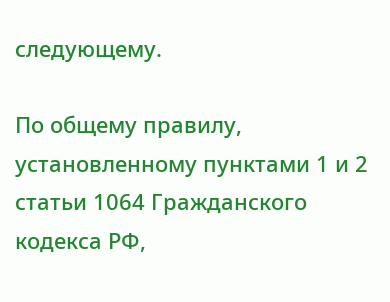следующему.

По общему правилу, установленному пунктами 1 и 2 статьи 1064 Гражданского кодекса РФ,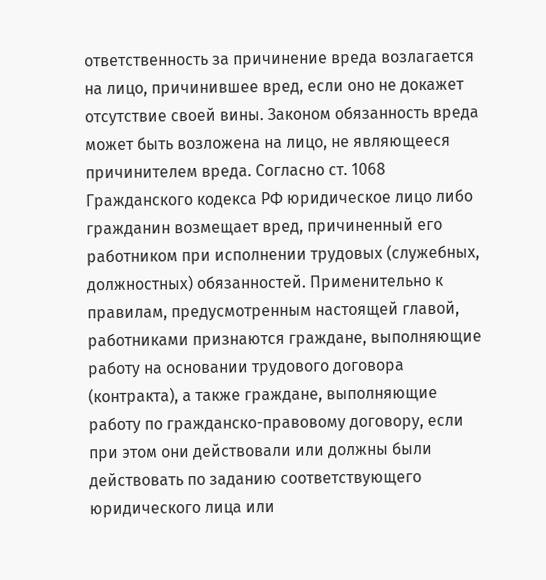ответственность за причинение вреда возлагается на лицо, причинившее вред, если оно не докажет отсутствие своей вины. Законом обязанность вреда может быть возложена на лицо, не являющееся причинителем вреда. Согласно ст. 1068 Гражданского кодекса РФ юридическое лицо либо гражданин возмещает вред, причиненный его работником при исполнении трудовых (служебных, должностных) обязанностей. Применительно к правилам, предусмотренным настоящей главой, работниками признаются граждане, выполняющие работу на основании трудового договора (контракта), а также граждане, выполняющие работу по гражданско-правовому договору, если при этом они действовали или должны были действовать по заданию соответствующего юридического лица или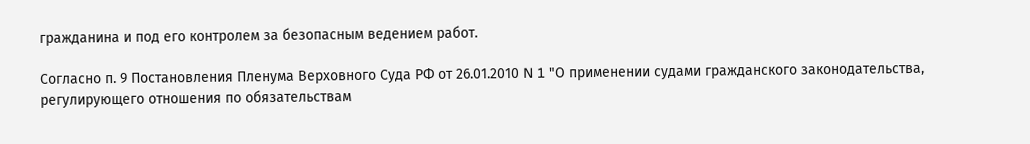гражданина и под его контролем за безопасным ведением работ.

Согласно п. 9 Постановления Пленума Верховного Суда РФ от 26.01.2010 N 1 "О применении судами гражданского законодательства, регулирующего отношения по обязательствам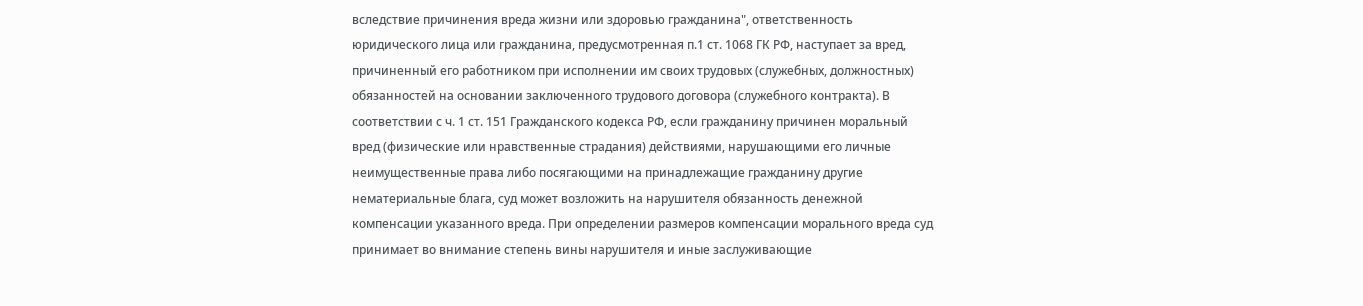вследствие причинения вреда жизни или здоровью гражданина", ответственность юридического лица или гражданина, предусмотренная п.1 ст. 1068 ГК РФ, наступает за вред, причиненный его работником при исполнении им своих трудовых (служебных, должностных) обязанностей на основании заключенного трудового договора (служебного контракта). В соответствии с ч. 1 ст. 151 Гражданского кодекса РФ, если гражданину причинен моральный вред (физические или нравственные страдания) действиями, нарушающими его личные неимущественные права либо посягающими на принадлежащие гражданину другие нематериальные блага, суд может возложить на нарушителя обязанность денежной компенсации указанного вреда. При определении размеров компенсации морального вреда суд принимает во внимание степень вины нарушителя и иные заслуживающие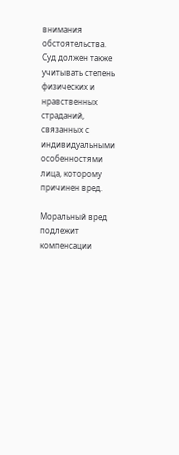внимания обстоятельства. Суд должен также учитывать степень физических и нравственных страданий, связанных с индивидуальными особенностями лица, которому причинен вред.

Моральный вред подлежит компенсации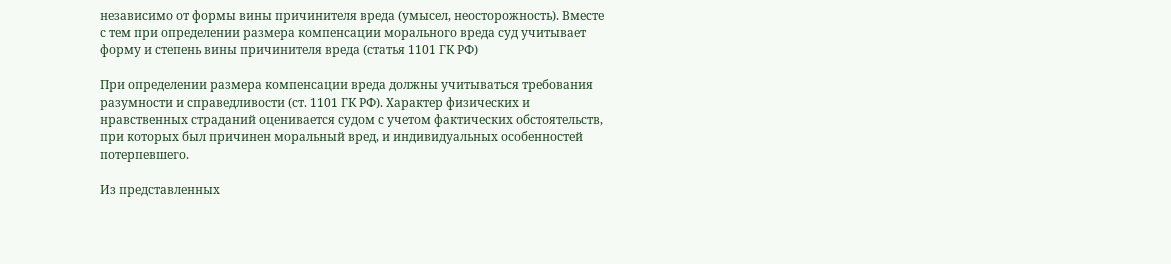независимо от формы вины причинителя вреда (умысел, неосторожность). Вместе с тем при определении размера компенсации морального вреда суд учитывает форму и степень вины причинителя вреда (статья 1101 ГК РФ)

При определении размера компенсации вреда должны учитываться требования разумности и справедливости (ст. 1101 ГК РФ). Характер физических и нравственных страданий оценивается судом с учетом фактических обстоятельств, при которых был причинен моральный вред, и индивидуальных особенностей потерпевшего.

Из представленных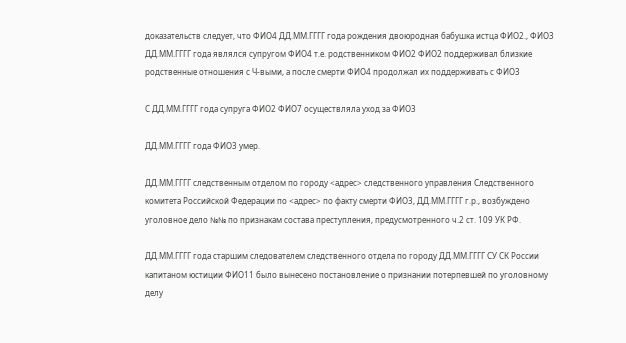доказательств следует, что ФИО4 ДД.ММ.ГГГГ года рождения двоюродная бабушка истца ФИО2., ФИО3 ДД.ММ.ГГГГ года являлся супругом ФИО4 т.е. родственником ФИО2 ФИО2 поддерживал близкие родственные отношения с Ч-выми, а после смерти ФИО4 продолжал их поддерживать с ФИО3

С ДД.ММ.ГГГГ года супруга ФИО2 ФИО7 осуществляла уход за ФИО3

ДД.ММ.ГГГГ года ФИО3 умер.

ДД.ММ.ГГГГ следственным отделом по городу <адрес> следственного управления Следственного комитета Российской Федерации по <адрес> по факту смерти ФИО3, ДД.ММ.ГГГГ г.р., возбуждено уголовное дело №№ по признакам состава преступления, предусмотренного ч.2 ст. 109 УК РФ.

ДД.ММ.ГГГГ года старшим следователем следственного отдела по городу ДД.ММ.ГГГГ СУ СК России капитаном юстиции ФИО11 было вынесено постановление о признании потерпевшей по уголовному делу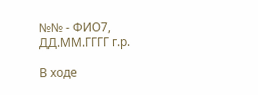№№ - ФИО7, ДД.ММ.ГГГГ г.р.

В ходе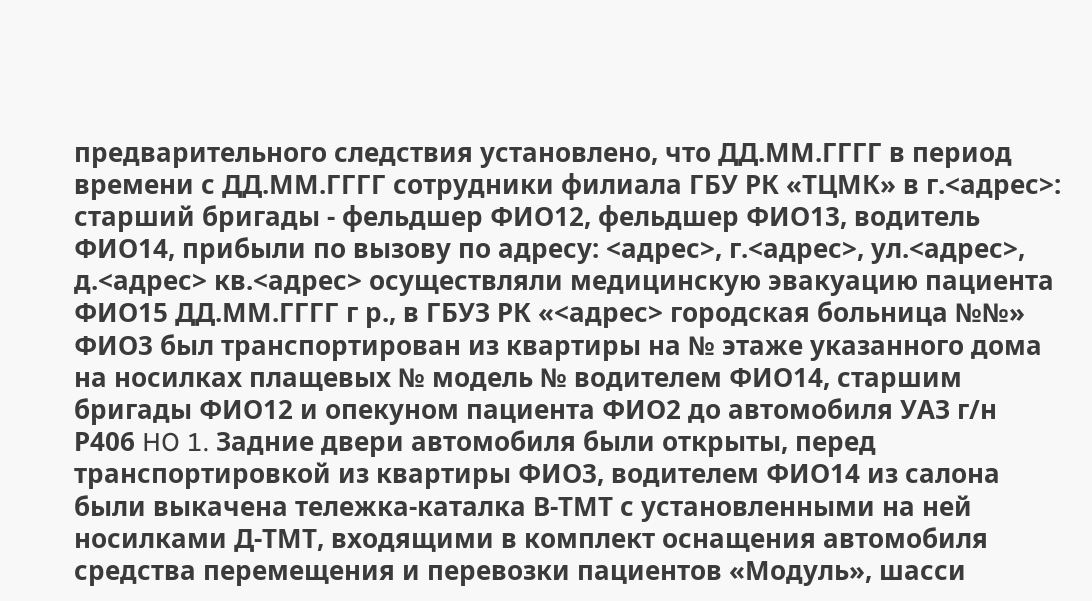предварительного следствия установлено, что ДД.ММ.ГГГГ в период времени с ДД.ММ.ГГГГ сотрудники филиала ГБУ РК «ТЦМК» в г.<адрес>: старший бригады - фельдшер ФИО12, фельдшер ФИО13, водитель ФИО14, прибыли по вызову по адресу: <адрес>, г.<адрес>, ул.<адрес>, д.<адрес> кв.<адрес> осуществляли медицинскую эвакуацию пациента ФИО15 ДД.ММ.ГГГГ г р., в ГБУЗ РК «<адрес> городская больница №№» ФИО3 был транспортирован из квартиры на № этаже указанного дома на носилках плащевых № модель № водителем ФИО14, старшим бригады ФИО12 и опекуном пациента ФИО2 до автомобиля УАЗ г/н Р406 HO 1. Задние двери автомобиля были открыты, перед транспортировкой из квартиры ФИО3, водителем ФИО14 из салона были выкачена тележка-каталка В-ТМТ с установленными на ней носилками Д-ТМТ, входящими в комплект оснащения автомобиля средства перемещения и перевозки пациентов «Модуль», шасси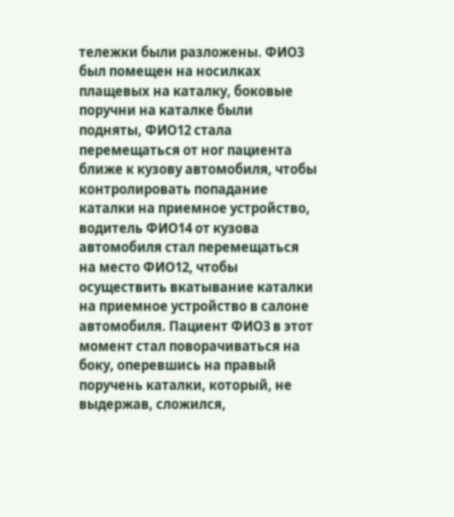тележки были разложены. ФИО3 был помещен на носилках плащевых на каталку, боковые поручни на каталке были подняты, ФИО12 стала перемещаться от ног пациента ближе к кузову автомобиля, чтобы контролировать попадание каталки на приемное устройство, водитель ФИО14 от кузова автомобиля стал перемещаться на место ФИО12, чтобы осуществить вкатывание каталки на приемное устройство в салоне автомобиля. Пациент ФИО3 в этот момент стал поворачиваться на боку, оперевшись на правый поручень каталки, который, не выдержав, сложился,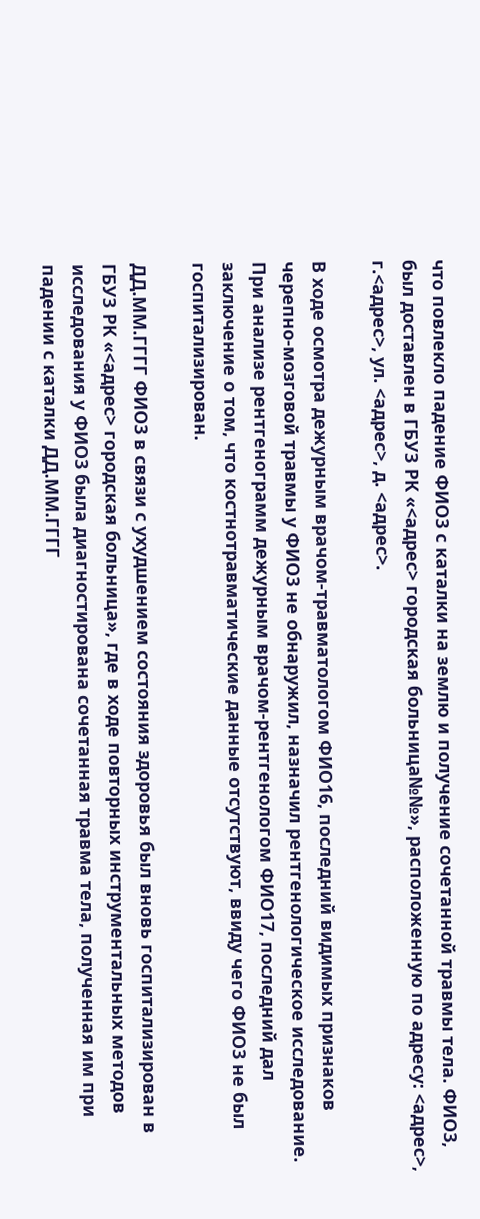что повлекло падение ФИО3 с каталки на землю и получение сочетанной травмы тела. ФИО3, был доставлен в ГБУЗ РК «<адрес> городская больница№№», расположенную по адресу: <адрес>, г.<адрес>, ул. <адрес>, д. <адрес>.

В ходе осмотра дежурным врачом-травматологом ФИО16, последний видимых признаков черепно-мозговой травмы у ФИО3 не обнаружил, назначил рентгенологическое исследование. При анализе рентгенограмм дежурным врачом-рентгенологом ФИО17, последний дал заключение о том, что костнотравматические данные отсутствуют, ввиду чего ФИО3 не был госпитализирован.

ДД.ММ.ГГГГ ФИО3 в связи с ухудшением состояния здоровья был вновь госпитализирован в ГБУЗ РК «<адрес> городская больница», где в ходе повторных инструментальных методов исследования у ФИО3 была диагностирована сочетанная травма тела, полученная им при падении с каталки ДД.ММ.ГГГГ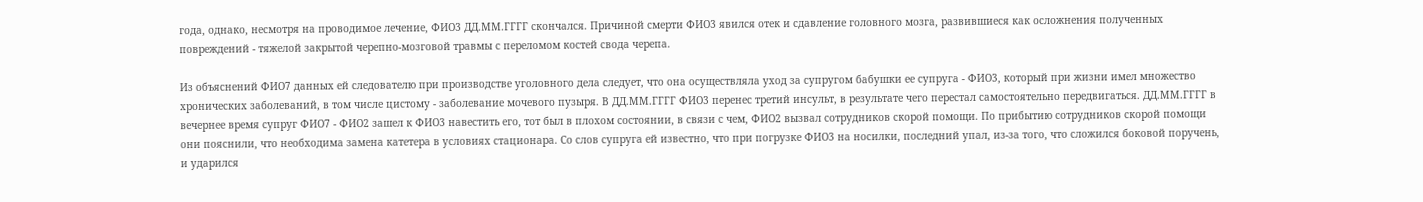года, однако, несмотря на проводимое лечение, ФИО3 ДД.ММ.ГГГГ скончался. Причиной смерти ФИО3 явился отек и сдавление головного мозга, развившиеся как осложнения полученных повреждений - тяжелой закрытой черепно-мозговой травмы с переломом костей свода черепа.

Из объяснений ФИО7 данных ей следователю при производстве уголовного дела следует, что она осуществляла уход за супругом бабушки ее супруга - ФИО3, который при жизни имел множество хронических заболеваний, в том числе цистому - заболевание мочевого пузыря. В ДД.ММ.ГГГГ ФИО3 перенес третий инсульт, в результате чего перестал самостоятельно передвигаться. ДД.ММ.ГГГГ в вечернее время супруг ФИО7 - ФИО2 зашел к ФИО3 навестить его, тот был в плохом состоянии, в связи с чем, ФИО2 вызвал сотрудников скорой помощи. По прибытию сотрудников скорой помощи они пояснили, что необходима замена катетера в условиях стационара. Со слов супруга ей известно, что при погрузке ФИО3 на носилки, последний упал, из-за того, что сложился боковой поручень, и ударился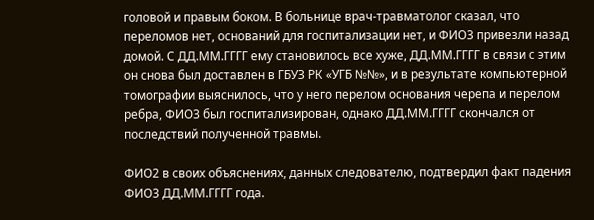головой и правым боком. В больнице врач-травматолог сказал, что переломов нет, оснований для госпитализации нет, и ФИО3 привезли назад домой. С ДД.ММ.ГГГГ ему становилось все хуже, ДД.ММ.ГГГГ в связи с этим он снова был доставлен в ГБУЗ РК «УГБ №№», и в результате компьютерной томографии выяснилось, что у него перелом основания черепа и перелом ребра, ФИО3 был госпитализирован, однако ДД.ММ.ГГГГ скончался от последствий полученной травмы.

ФИО2 в своих объяснениях, данных следователю, подтвердил факт падения ФИО3 ДД.ММ.ГГГГ года.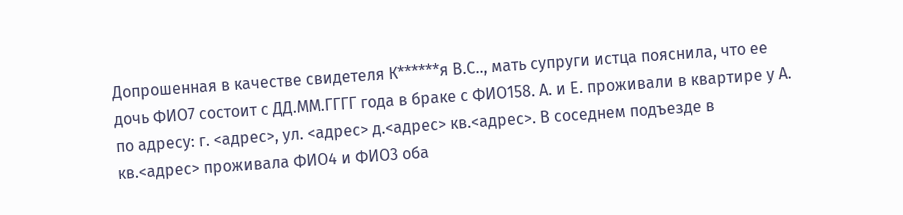Допрошенная в качестве свидетеля К******я В.С.., мать супруги истца пояснила, что ее дочь ФИО7 состоит с ДД.ММ.ГГГГ года в браке с ФИО158. А. и Е. проживали в квартире у А. по адресу: г. <адрес>, ул. <адрес> д.<адрес> кв.<адрес>. В соседнем подъезде в кв.<адрес> проживала ФИО4 и ФИО3 оба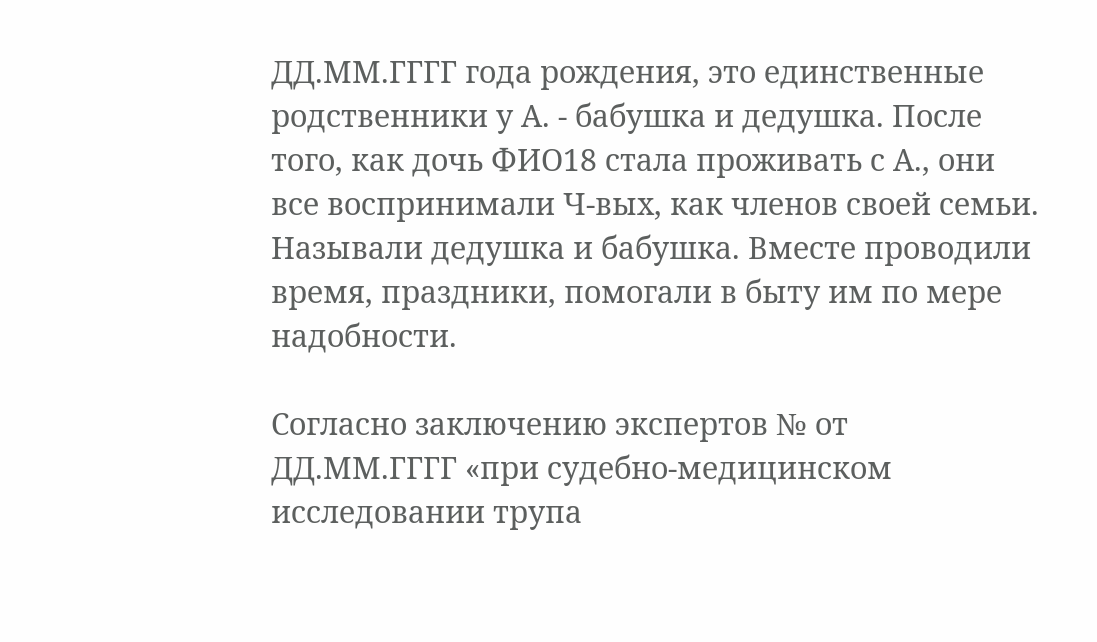ДД.ММ.ГГГГ года рождения, это единственные родственники у А. - бабушка и дедушка. После того, как дочь ФИО18 стала проживать с А., они все воспринимали Ч-вых, как членов своей семьи. Называли дедушка и бабушка. Вместе проводили время, праздники, помогали в быту им по мере надобности.

Согласно заключению экспертов № от ДД.ММ.ГГГГ «при судебно-медицинском исследовании трупа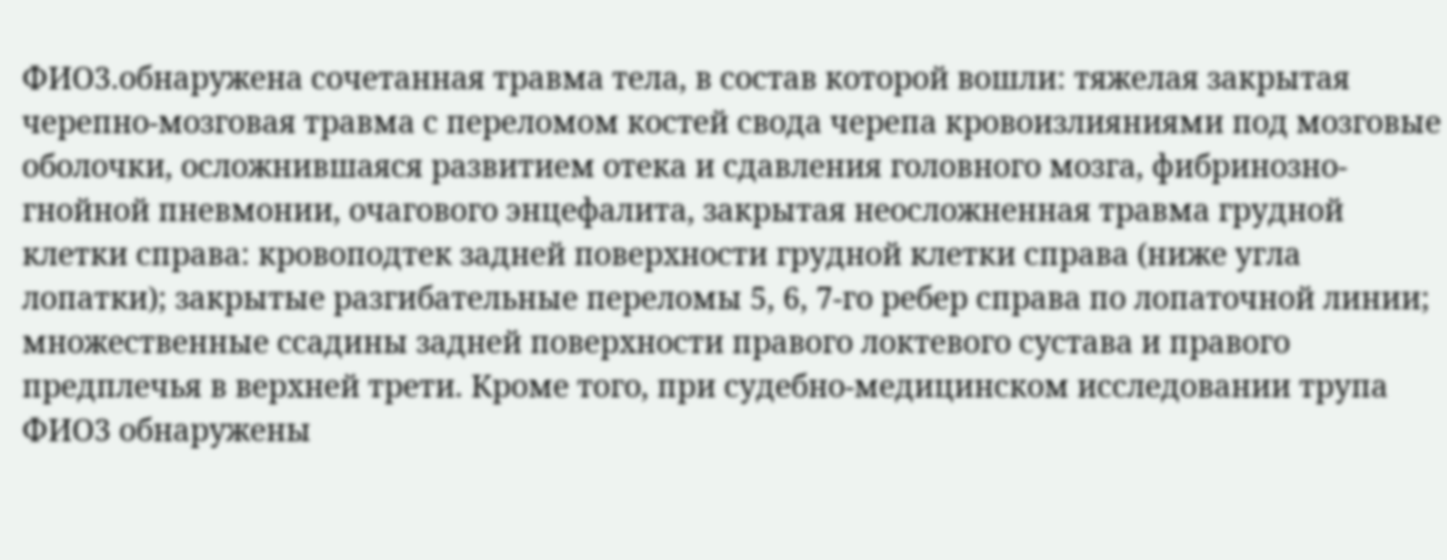ФИО3.обнаружена сочетанная травма тела, в состав которой вошли: тяжелая закрытая черепно-мозговая травма с переломом костей свода черепа кровоизлияниями под мозговые оболочки, осложнившаяся развитием отека и сдавления головного мозга, фибринозно-гнойной пневмонии, очагового энцефалита, закрытая неосложненная травма грудной клетки справа: кровоподтек задней поверхности грудной клетки справа (ниже угла лопатки); закрытые разгибательные переломы 5, 6, 7-го ребер справа по лопаточной линии; множественные ссадины задней поверхности правого локтевого сустава и правого предплечья в верхней трети. Кроме того, при судебно-медицинском исследовании трупа ФИО3 обнаружены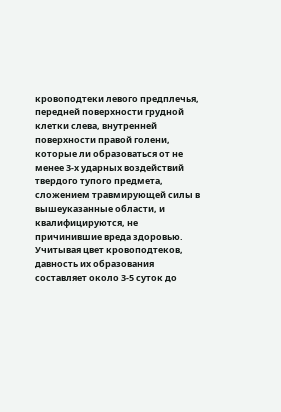кровоподтеки левого предплечья, передней поверхности грудной клетки слева, внутренней поверхности правой голени, которые ли образоваться от не менее 3-х ударных воздействий твердого тупого предмета, сложением травмирующей силы в вышеуказанные области, и квалифицируются, не причинившие вреда здоровью. Учитывая цвет кровоподтеков, давность их образования составляет около 3-5 суток до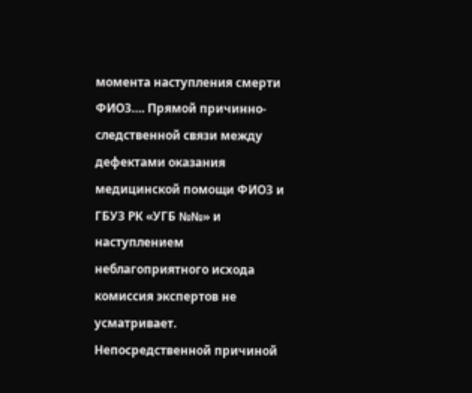момента наступления смерти ФИО3…. Прямой причинно-следственной связи между дефектами оказания медицинской помощи ФИО3 и ГБУЗ РК «УГБ №№» и наступлением неблагоприятного исхода комиссия экспертов не усматривает. Непосредственной причиной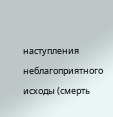наступления неблагоприятного исходы (смерть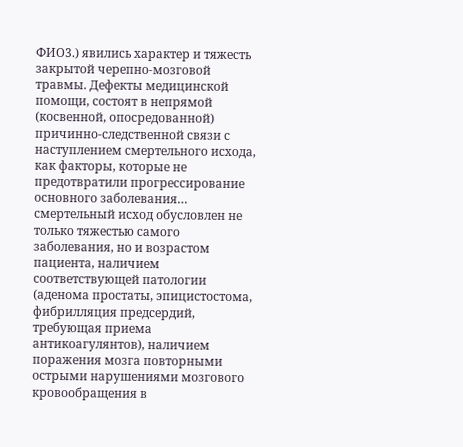ФИО3.) явились характер и тяжесть закрытой черепно-мозговой травмы. Дефекты медицинской помощи, состоят в непрямой (косвенной, опосредованной) причинно-следственной связи с наступлением смертельного исхода, как факторы, которые не предотвратили прогрессирование основного заболевания… смертельный исход обусловлен не только тяжестью самого заболевания, но и возрастом пациента, наличием соответствующей патологии (аденома простаты, эпицистостома, фибрилляция предсердий, требующая приема антикоагулянтов), наличием поражения мозга повторными острыми нарушениями мозгового кровообращения в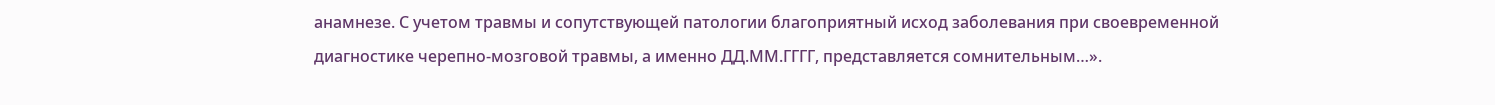анамнезе. С учетом травмы и сопутствующей патологии благоприятный исход заболевания при своевременной диагностике черепно-мозговой травмы, а именно ДД.ММ.ГГГГ, представляется сомнительным…».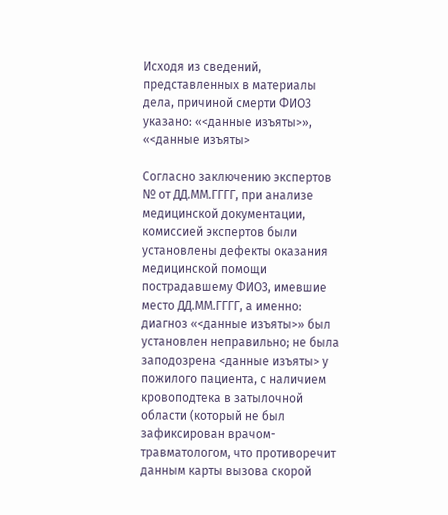Исходя из сведений, представленных в материалы дела, причиной смерти ФИО3 указано: «<данные изъяты>», «<данные изъяты>

Согласно заключению экспертов № от ДД.ММ.ГГГГ, при анализе медицинской документации, комиссией экспертов были установлены дефекты оказания медицинской помощи пострадавшему ФИО3, имевшие место ДД.ММ.ГГГГ, а именно: диагноз «<данные изъяты>» был установлен неправильно; не была заподозрена <данные изъяты> у пожилого пациента, с наличием кровоподтека в затылочной области (который не был зафиксирован врачом-травматологом, что противоречит данным карты вызова скорой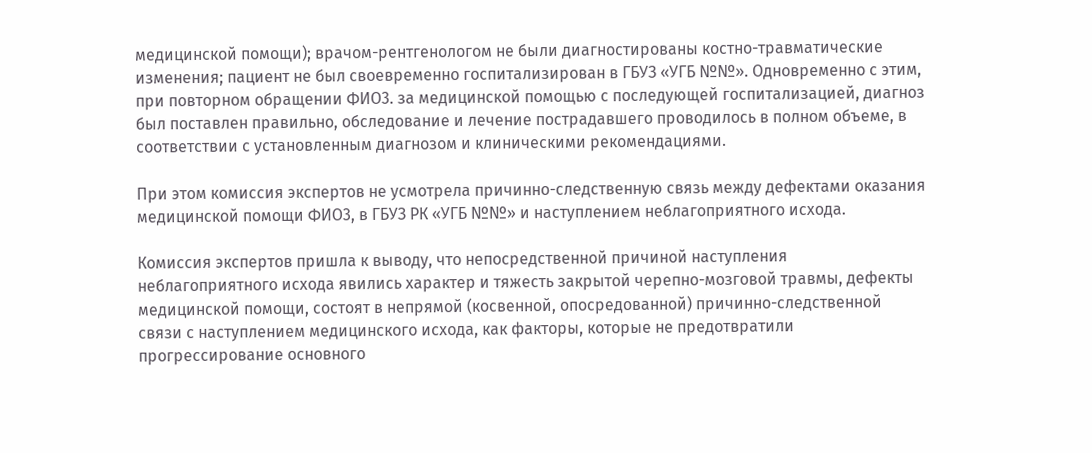медицинской помощи); врачом-рентгенологом не были диагностированы костно-травматические изменения; пациент не был своевременно госпитализирован в ГБУЗ «УГБ №№». Одновременно с этим, при повторном обращении ФИО3. за медицинской помощью с последующей госпитализацией, диагноз был поставлен правильно, обследование и лечение пострадавшего проводилось в полном объеме, в соответствии с установленным диагнозом и клиническими рекомендациями.

При этом комиссия экспертов не усмотрела причинно-следственную связь между дефектами оказания медицинской помощи ФИО3, в ГБУЗ РК «УГБ №№» и наступлением неблагоприятного исхода.

Комиссия экспертов пришла к выводу, что непосредственной причиной наступления неблагоприятного исхода явились характер и тяжесть закрытой черепно-мозговой травмы, дефекты медицинской помощи, состоят в непрямой (косвенной, опосредованной) причинно-следственной связи с наступлением медицинского исхода, как факторы, которые не предотвратили прогрессирование основного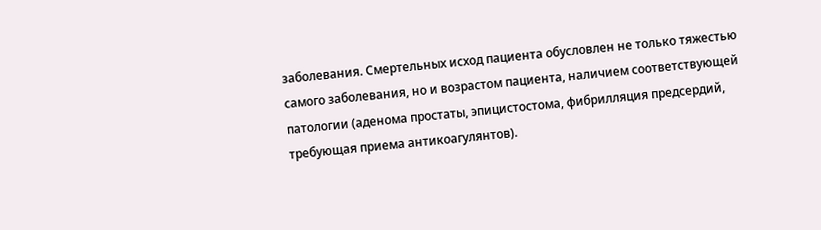заболевания. Смертельных исход пациента обусловлен не только тяжестью самого заболевания, но и возрастом пациента, наличием соответствующей патологии (аденома простаты, эпицистостома, фибрилляция предсердий, требующая приема антикоагулянтов).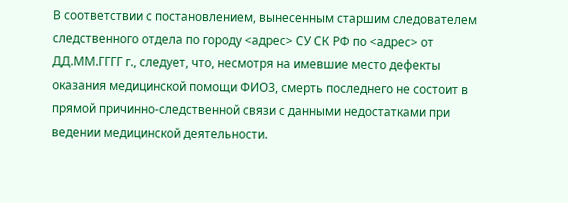В соответствии с постановлением, вынесенным старшим следователем следственного отдела по городу <адрес> СУ СК РФ по <адрес> от ДД.ММ.ГГГГ г., следует, что, несмотря на имевшие место дефекты оказания медицинской помощи ФИО3, смерть последнего не состоит в прямой причинно-следственной связи с данными недостатками при ведении медицинской деятельности.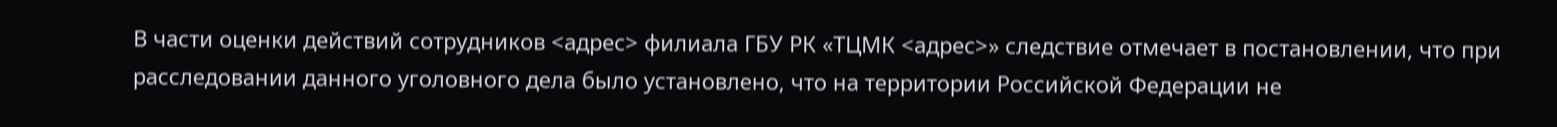В части оценки действий сотрудников <адрес> филиала ГБУ РК «ТЦМК <адрес>» следствие отмечает в постановлении, что при расследовании данного уголовного дела было установлено, что на территории Российской Федерации не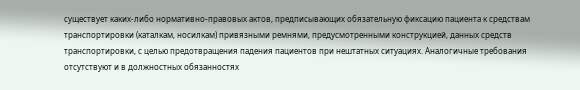существует каких-либо нормативно-правовых актов, предписывающих обязательную фиксацию пациента к средствам транспортировки (каталкам, носилкам) привязными ремнями, предусмотренными конструкцией, данных средств транспортировки, с целью предотвращения падения пациентов при нештатных ситуациях. Аналогичные требования отсутствуют и в должностных обязанностях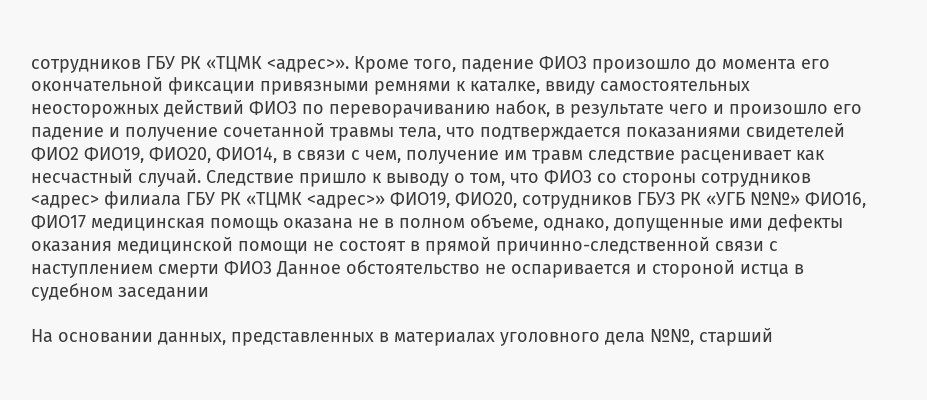сотрудников ГБУ РК «ТЦМК <адрес>». Кроме того, падение ФИО3 произошло до момента его окончательной фиксации привязными ремнями к каталке, ввиду самостоятельных неосторожных действий ФИО3 по переворачиванию набок, в результате чего и произошло его падение и получение сочетанной травмы тела, что подтверждается показаниями свидетелей ФИО2 ФИО19, ФИО20, ФИО14, в связи с чем, получение им травм следствие расценивает как несчастный случай. Следствие пришло к выводу о том, что ФИО3 со стороны сотрудников <адрес> филиала ГБУ РК «ТЦМК <адрес>» ФИО19, ФИО20, сотрудников ГБУЗ РК «УГБ №№» ФИО16, ФИО17 медицинская помощь оказана не в полном объеме, однако, допущенные ими дефекты оказания медицинской помощи не состоят в прямой причинно-следственной связи с наступлением смерти ФИО3 Данное обстоятельство не оспаривается и стороной истца в судебном заседании

На основании данных, представленных в материалах уголовного дела №№, старший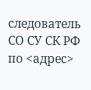следователь СО СУ СК РФ по <адрес>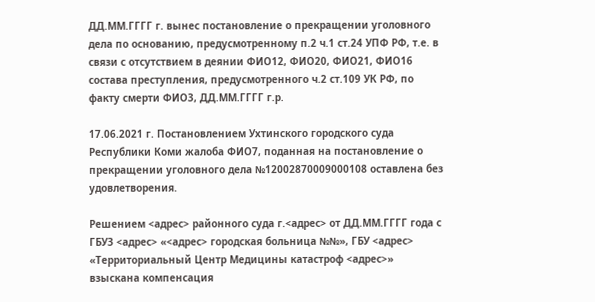ДД.ММ.ГГГГ г. вынес постановление о прекращении уголовного дела по основанию, предусмотренному п.2 ч.1 ст.24 УПФ РФ, т.е. в связи с отсутствием в деянии ФИО12, ФИО20, ФИО21, ФИО16 состава преступления, предусмотренного ч.2 ст.109 УК РФ, по факту смерти ФИО3, ДД.ММ.ГГГГ г.р.

17.06.2021 г. Постановлением Ухтинского городского суда Республики Коми жалоба ФИО7, поданная на постановление о прекращении уголовного дела №12002870009000108 оставлена без удовлетворения.

Решением <адрес> районного суда г.<адрес> от ДД.ММ.ГГГГ года с ГБУЗ <адрес> «<адрес> городская больница №№», ГБУ <адрес> «Территориальный Центр Медицины катастроф <адрес>» взыскана компенсация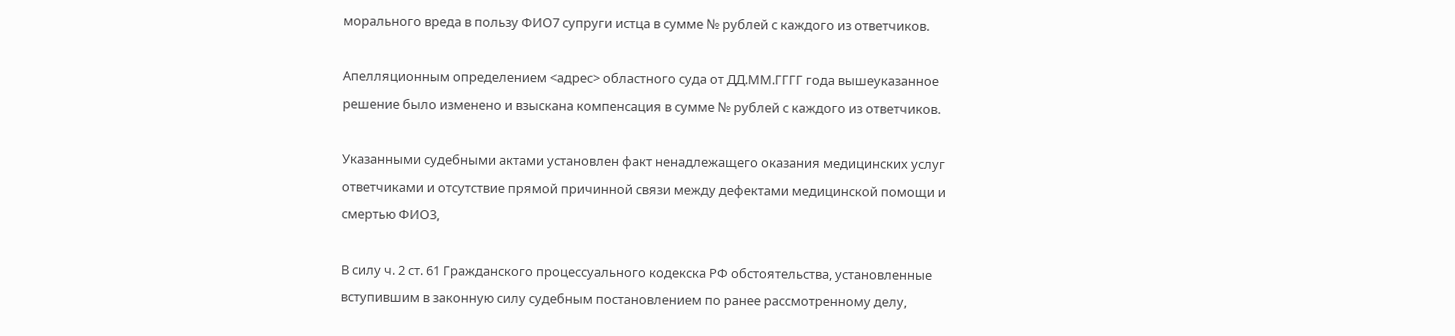морального вреда в пользу ФИО7 супруги истца в сумме № рублей с каждого из ответчиков.

Апелляционным определением <адрес> областного суда от ДД.ММ.ГГГГ года вышеуказанное решение было изменено и взыскана компенсация в сумме № рублей с каждого из ответчиков.

Указанными судебными актами установлен факт ненадлежащего оказания медицинских услуг ответчиками и отсутствие прямой причинной связи между дефектами медицинской помощи и смертью ФИО3,

В силу ч. 2 ст. 61 Гражданского процессуального кодекска РФ обстоятельства, установленные вступившим в законную силу судебным постановлением по ранее рассмотренному делу,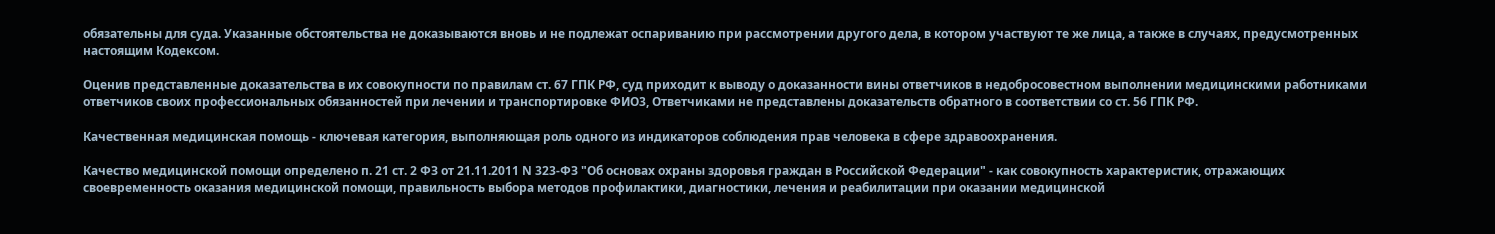обязательны для суда. Указанные обстоятельства не доказываются вновь и не подлежат оспариванию при рассмотрении другого дела, в котором участвуют те же лица, а также в случаях, предусмотренных настоящим Кодексом.

Оценив представленные доказательства в их совокупности по правилам ст. 67 ГПК РФ, суд приходит к выводу о доказанности вины ответчиков в недобросовестном выполнении медицинскими работниками ответчиков своих профессиональных обязанностей при лечении и транспортировке ФИО3, Ответчиками не представлены доказательств обратного в соответствии со ст. 56 ГПК РФ.

Качественная медицинская помощь - ключевая категория, выполняющая роль одного из индикаторов соблюдения прав человека в сфере здравоохранения.

Качество медицинской помощи определено п. 21 ст. 2 ФЗ от 21.11.2011 N 323-ФЗ "Об основах охраны здоровья граждан в Российской Федерации" - как совокупность характеристик, отражающих своевременность оказания медицинской помощи, правильность выбора методов профилактики, диагностики, лечения и реабилитации при оказании медицинской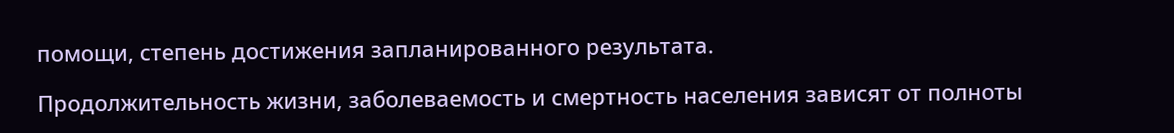помощи, степень достижения запланированного результата.

Продолжительность жизни, заболеваемость и смертность населения зависят от полноты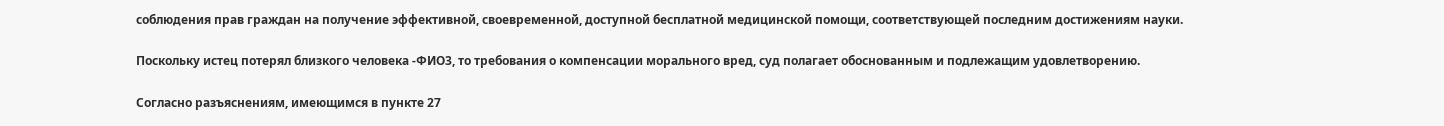соблюдения прав граждан на получение эффективной, своевременной, доступной бесплатной медицинской помощи, соответствующей последним достижениям науки.

Поскольку истец потерял близкого человека -ФИО3, то требования о компенсации морального вред, суд полагает обоснованным и подлежащим удовлетворению.

Согласно разъяснениям, имеющимся в пункте 27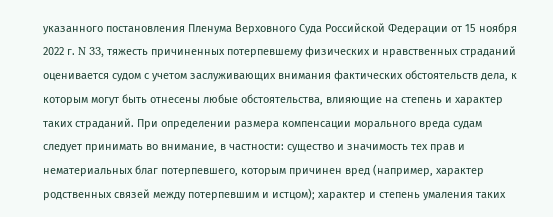указанного постановления Пленума Верховного Суда Российской Федерации от 15 ноября 2022 г. N 33, тяжесть причиненных потерпевшему физических и нравственных страданий оценивается судом с учетом заслуживающих внимания фактических обстоятельств дела, к которым могут быть отнесены любые обстоятельства, влияющие на степень и характер таких страданий. При определении размера компенсации морального вреда судам следует принимать во внимание, в частности: существо и значимость тех прав и нематериальных благ потерпевшего, которым причинен вред (например, характер родственных связей между потерпевшим и истцом); характер и степень умаления таких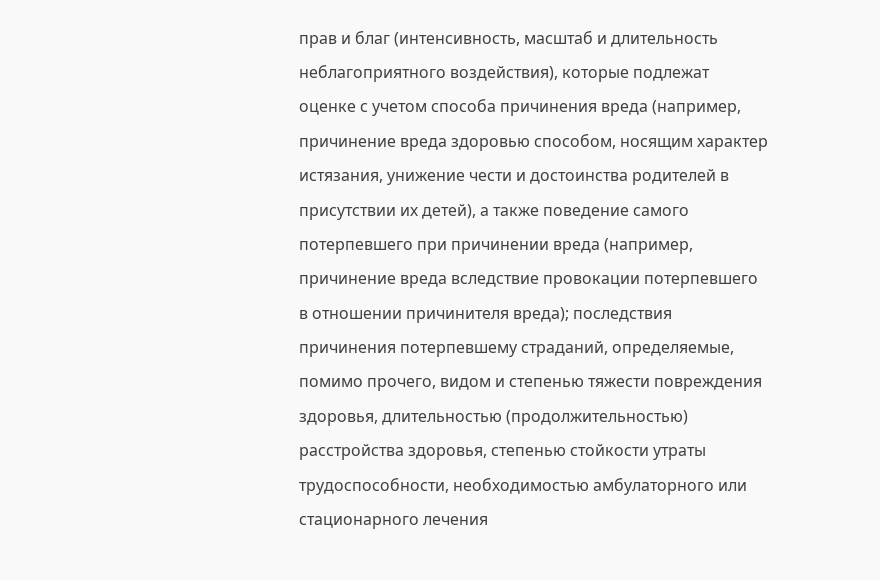прав и благ (интенсивность, масштаб и длительность неблагоприятного воздействия), которые подлежат оценке с учетом способа причинения вреда (например, причинение вреда здоровью способом, носящим характер истязания, унижение чести и достоинства родителей в присутствии их детей), а также поведение самого потерпевшего при причинении вреда (например, причинение вреда вследствие провокации потерпевшего в отношении причинителя вреда); последствия причинения потерпевшему страданий, определяемые, помимо прочего, видом и степенью тяжести повреждения здоровья, длительностью (продолжительностью) расстройства здоровья, степенью стойкости утраты трудоспособности, необходимостью амбулаторного или стационарного лечения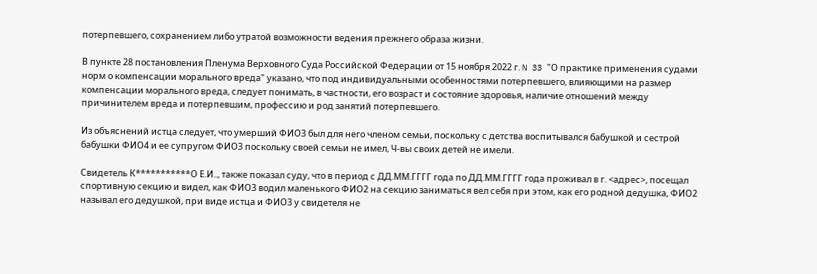потерпевшего, сохранением либо утратой возможности ведения прежнего образа жизни.

В пункте 28 постановления Пленума Верховного Суда Российской Федерации от 15 ноября 2022 г. N 33 "О практике применения судами норм о компенсации морального вреда" указано, что под индивидуальными особенностями потерпевшего, влияющими на размер компенсации морального вреда, следует понимать, в частности, его возраст и состояние здоровья, наличие отношений между причинителем вреда и потерпевшим, профессию и род занятий потерпевшего.

Из объяснений истца следует, что умерший ФИО3 был для него членом семьи, поскольку с детства воспитывался бабушкой и сестрой бабушки ФИО4 и ее супругом ФИО3 поскольку своей семьи не имел, Ч-вы своих детей не имели.

Свидетель К***********О Е.И.., также показал суду, что в период с ДД.ММ.ГГГГ года по ДД.ММ.ГГГГ года проживал в г. <адрес>, посещал спортивную секцию и видел, как ФИО3 водил маленького ФИО2 на секцию заниматься вел себя при этом, как его родной дедушка, ФИО2 называл его дедушкой, при виде истца и ФИО3 у свидетеля не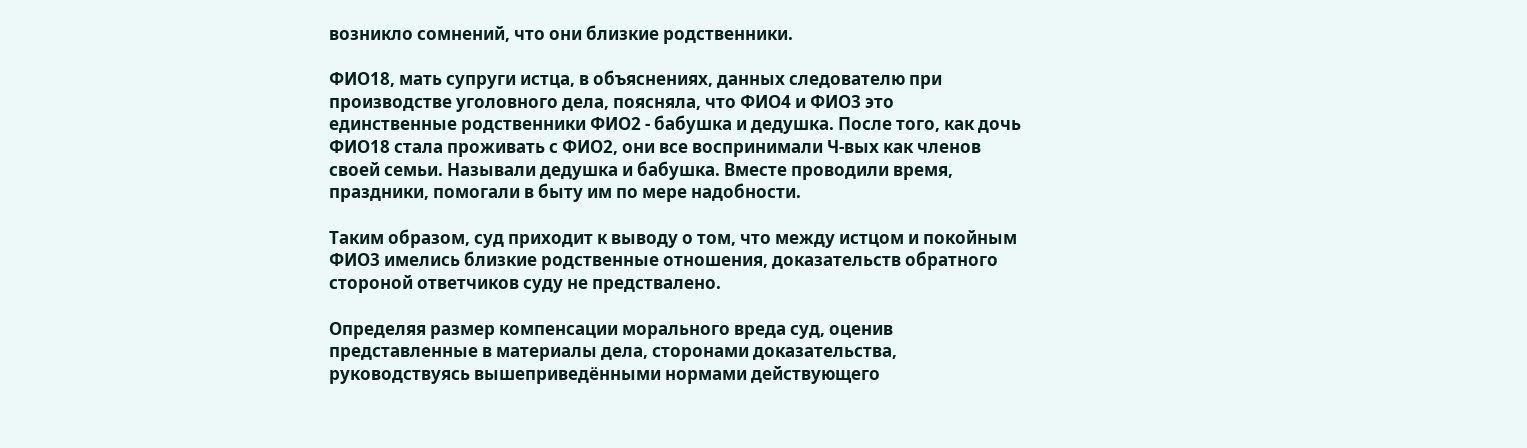возникло сомнений, что они близкие родственники.

ФИО18, мать супруги истца, в объяснениях, данных следователю при производстве уголовного дела, поясняла, что ФИО4 и ФИО3 это единственные родственники ФИО2 - бабушка и дедушка. После того, как дочь ФИО18 стала проживать с ФИО2, они все воспринимали Ч-вых как членов своей семьи. Называли дедушка и бабушка. Вместе проводили время, праздники, помогали в быту им по мере надобности.

Таким образом, суд приходит к выводу о том, что между истцом и покойным ФИО3 имелись близкие родственные отношения, доказательств обратного стороной ответчиков суду не предствалено.

Определяя размер компенсации морального вреда суд, оценив представленные в материалы дела, сторонами доказательства, руководствуясь вышеприведёнными нормами действующего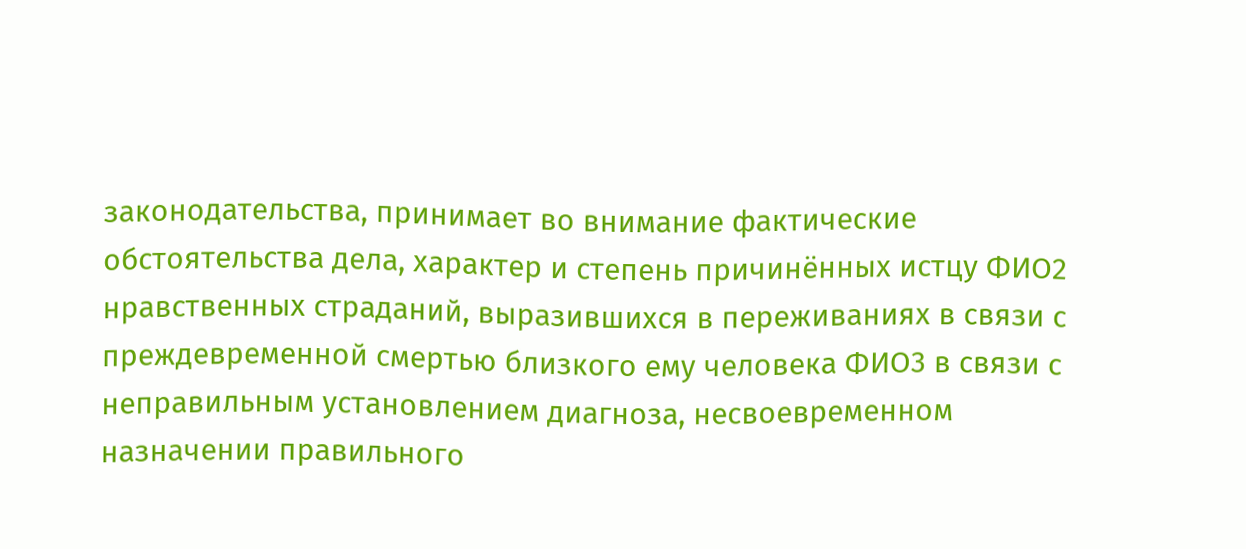законодательства, принимает во внимание фактические обстоятельства дела, характер и степень причинённых истцу ФИО2 нравственных страданий, выразившихся в переживаниях в связи с преждевременной смертью близкого ему человека ФИО3 в связи с неправильным установлением диагноза, несвоевременном назначении правильного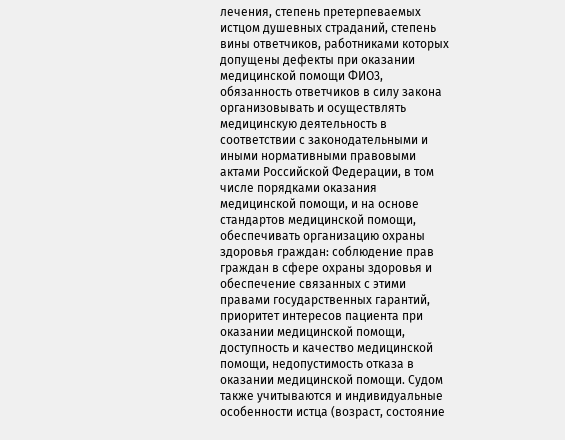лечения, степень претерпеваемых истцом душевных страданий, степень вины ответчиков, работниками которых допущены дефекты при оказании медицинской помощи ФИО3, обязанность ответчиков в силу закона организовывать и осуществлять медицинскую деятельность в соответствии с законодательными и иными нормативными правовыми актами Российской Федерации, в том числе порядками оказания медицинской помощи, и на основе стандартов медицинской помощи, обеспечивать организацию охраны здоровья граждан: соблюдение прав граждан в сфере охраны здоровья и обеспечение связанных с этими правами государственных гарантий, приоритет интересов пациента при оказании медицинской помощи, доступность и качество медицинской помощи, недопустимость отказа в оказании медицинской помощи. Судом также учитываются и индивидуальные особенности истца (возраст, состояние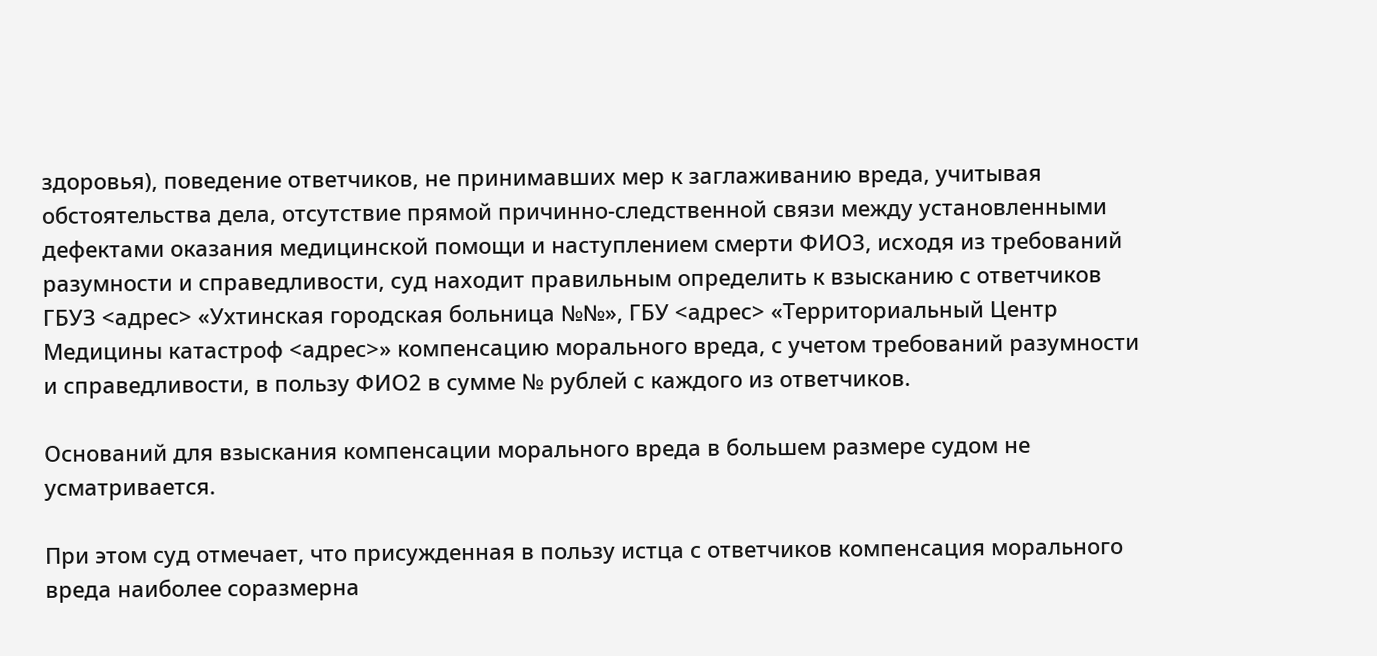здоровья), поведение ответчиков, не принимавших мер к заглаживанию вреда, учитывая обстоятельства дела, отсутствие прямой причинно-следственной связи между установленными дефектами оказания медицинской помощи и наступлением смерти ФИО3, исходя из требований разумности и справедливости, суд находит правильным определить к взысканию с ответчиков ГБУЗ <адрес> «Ухтинская городская больница №№», ГБУ <адрес> «Территориальный Центр Медицины катастроф <адрес>» компенсацию морального вреда, с учетом требований разумности и справедливости, в пользу ФИО2 в сумме № рублей с каждого из ответчиков.

Оснований для взыскания компенсации морального вреда в большем размере судом не усматривается.

При этом суд отмечает, что присужденная в пользу истца с ответчиков компенсация морального вреда наиболее соразмерна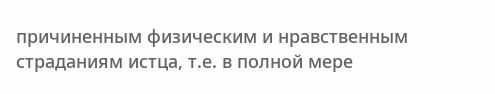причиненным физическим и нравственным страданиям истца, т.е. в полной мере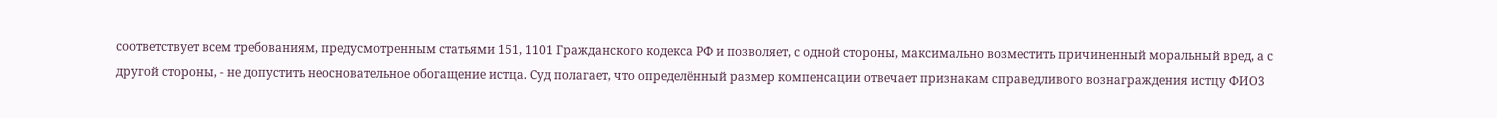соответствует всем требованиям, предусмотренным статьями 151, 1101 Гражданского кодекса РФ и позволяет, с одной стороны, максимально возместить причиненный моральный вред, а с другой стороны, - не допустить неосновательное обогащение истца. Суд полагает, что определённый размер компенсации отвечает признакам справедливого вознаграждения истцу ФИО3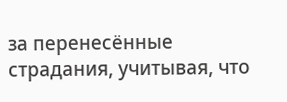за перенесённые страдания, учитывая, что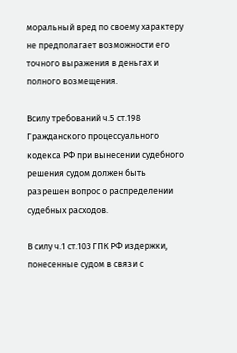моральный вред по своему характеру не предполагает возможности его точного выражения в деньгах и полного возмещения.

Всилу требований ч.5 ст.198 Гражданского процессуального кодекса РФ при вынесении судебного решения судом должен быть разрешен вопрос о распределении судебных расходов.

В силу ч.1 ст.103 ГПК РФ издержки, понесенные судом в связи с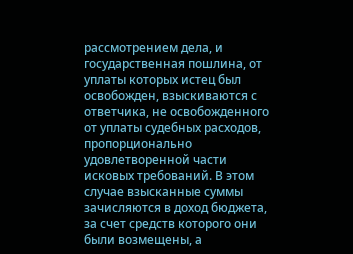рассмотрением дела, и государственная пошлина, от уплаты которых истец был освобожден, взыскиваются с ответчика, не освобожденного от уплаты судебных расходов, пропорционально удовлетворенной части исковых требований. В этом случае взысканные суммы зачисляются в доход бюджета, за счет средств которого они были возмещены, а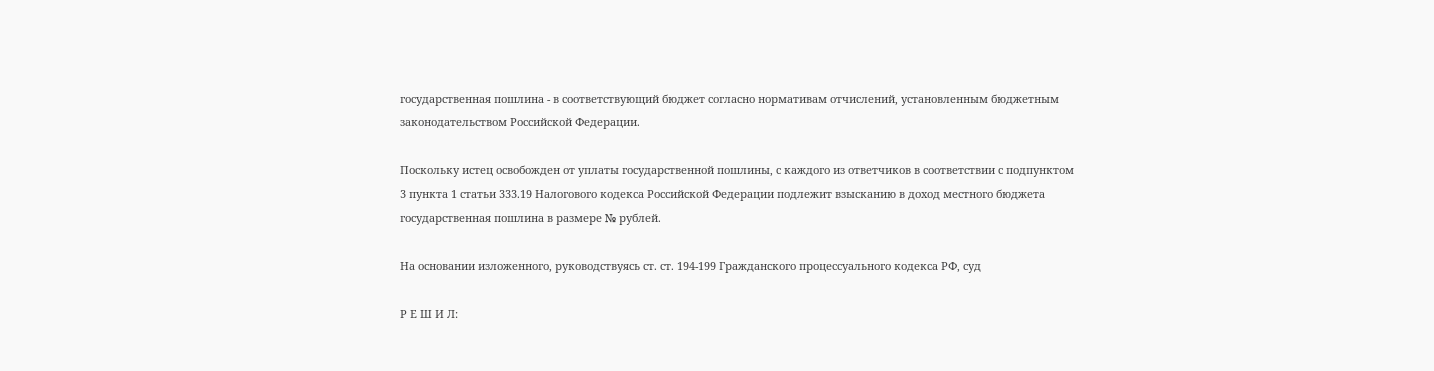государственная пошлина - в соответствующий бюджет согласно нормативам отчислений, установленным бюджетным законодательством Российской Федерации.

Поскольку истец освобожден от уплаты государственной пошлины, с каждого из ответчиков в соответствии с подпунктом 3 пункта 1 статьи 333.19 Налогового кодекса Российской Федерации подлежит взысканию в доход местного бюджета государственная пошлина в размере № рублей.

На основании изложенного, руководствуясь ст. ст. 194-199 Гражданского процессуального кодекса РФ, суд

Р Е Ш И Л: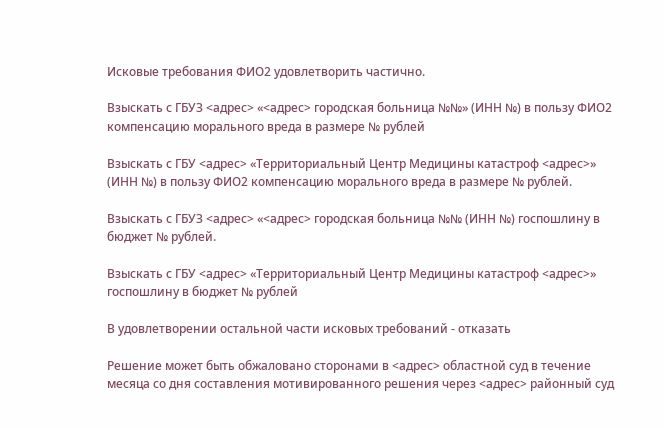Исковые требования ФИО2 удовлетворить частично.

Взыскать с ГБУЗ <адрес> «<адрес> городская больница №№» (ИНН №) в пользу ФИО2 компенсацию морального вреда в размере № рублей

Взыскать с ГБУ <адрес> «Территориальный Центр Медицины катастроф <адрес>» (ИНН №) в пользу ФИО2 компенсацию морального вреда в размере № рублей.

Взыскать с ГБУЗ <адрес> «<адрес> городская больница №№ (ИНН №) госпошлину в бюджет № рублей.

Взыскать с ГБУ <адрес> «Территориальный Центр Медицины катастроф <адрес>» госпошлину в бюджет № рублей

В удовлетворении остальной части исковых требований - отказать

Решение может быть обжаловано сторонами в <адрес> областной суд в течение месяца со дня составления мотивированного решения через <адрес> районный суд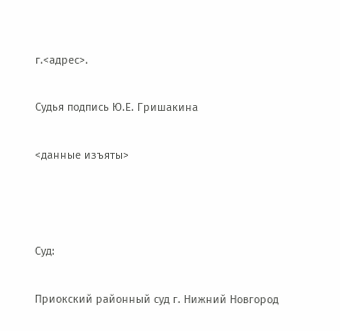г.<адрес>.

Судья подпись Ю.Е. Гришакина

<данные изъяты>



Суд:

Приокский районный суд г. Нижний Новгород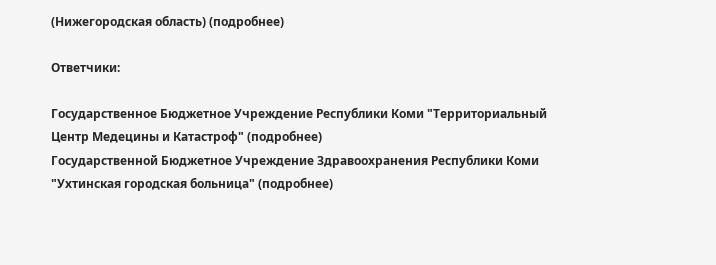(Нижегородская область) (подробнее)

Ответчики:

Государственное Бюджетное Учреждение Республики Коми "Территориальный Центр Медецины и Катастроф" (подробнее)
Государственной Бюджетное Учреждение Здравоохранения Республики Коми "Ухтинская городская больница" (подробнее)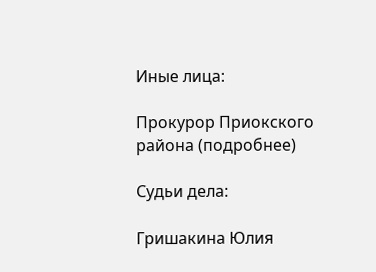Иные лица:

Прокурор Приокского района (подробнее)

Судьи дела:

Гришакина Юлия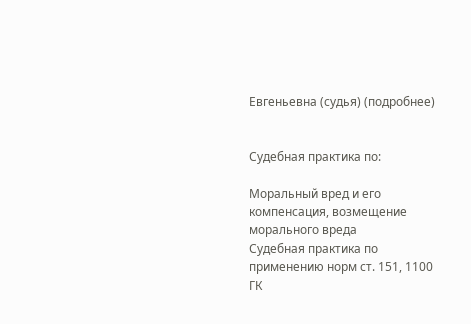Евгеньевна (судья) (подробнее)


Судебная практика по:

Моральный вред и его компенсация, возмещение морального вреда
Судебная практика по применению норм ст. 151, 1100 ГК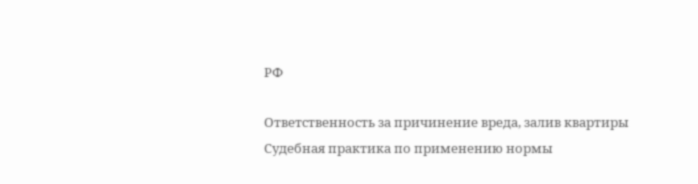РФ

Ответственность за причинение вреда, залив квартиры
Судебная практика по применению нормы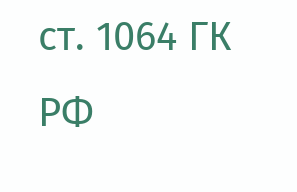ст. 1064 ГК РФ